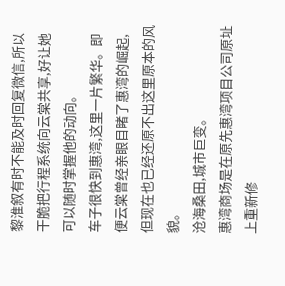黎淮叙有时不能及时回复微信,所以干脆把行程系统向云棠共享,好让她可以随时掌握他的动向。
车子很快到惠湾,这里一片繁华。即便云棠曾经亲眼目睹了惠湾的崛起,但现在也已经还原不出这里原本的风貌。
沧海桑田,城市巨变。
惠湾商场是在原先惠湾项目公司原址上重新修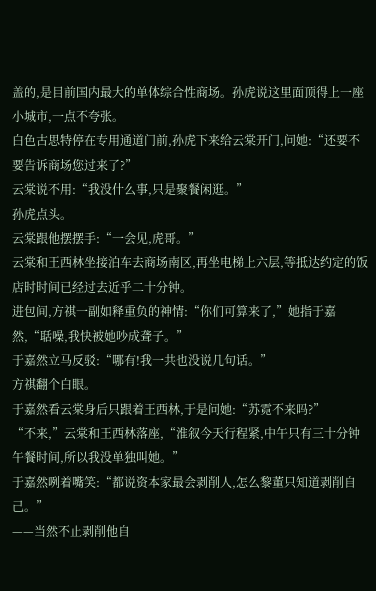盖的,是目前国内最大的单体综合性商场。孙虎说这里面顶得上一座小城市,一点不夸张。
白色古思特停在专用通道门前,孙虎下来给云棠开门,问她:“还要不要告诉商场您过来了?”
云棠说不用:“我没什么事,只是聚餐闲逛。”
孙虎点头。
云棠跟他摆摆手:“一会见,虎哥。”
云棠和王西林坐接泊车去商场南区,再坐电梯上六层,等抵达约定的饭店时时间已经过去近乎二十分钟。
进包间,方祺一副如释重负的神情:“你们可算来了,”她指于嘉然,“聒噪,我快被她吵成聋子。”
于嘉然立马反驳:“哪有!我一共也没说几句话。”
方祺翻个白眼。
于嘉然看云棠身后只跟着王西林,于是问她:“苏霓不来吗?”
“不来,”云棠和王西林落座,“淮叙今天行程紧,中午只有三十分钟午餐时间,所以我没单独叫她。”
于嘉然咧着嘴笑:“都说资本家最会剥削人,怎么黎董只知道剥削自己。”
——当然不止剥削他自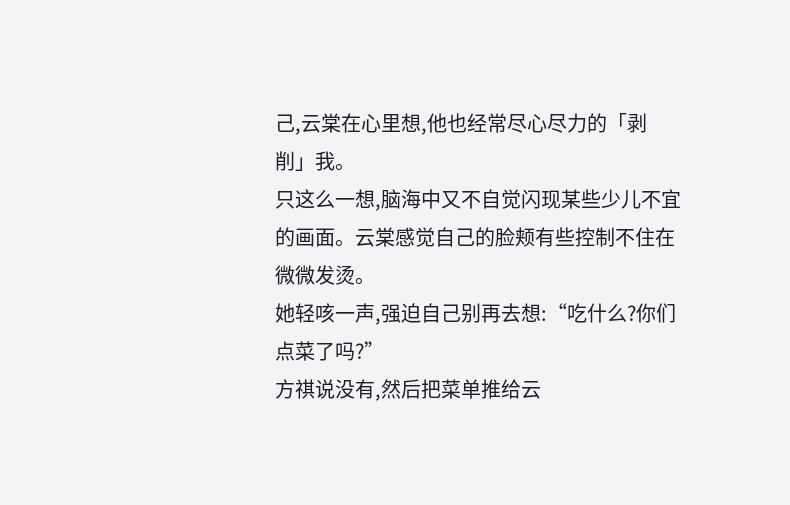己,云棠在心里想,他也经常尽心尽力的「剥削」我。
只这么一想,脑海中又不自觉闪现某些少儿不宜的画面。云棠感觉自己的脸颊有些控制不住在微微发烫。
她轻咳一声,强迫自己别再去想:“吃什么?你们点菜了吗?”
方祺说没有,然后把菜单推给云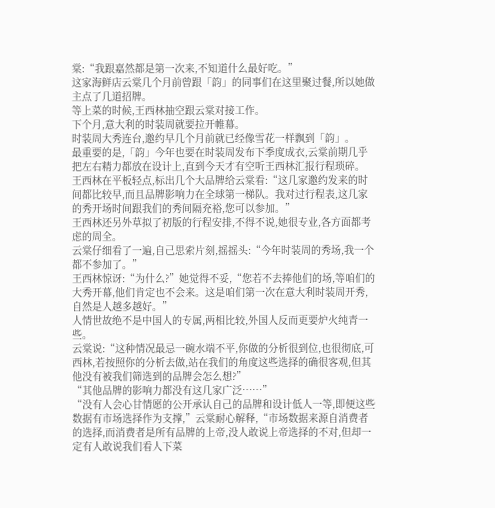棠:“我跟嘉然都是第一次来,不知道什么最好吃。”
这家海鲜店云棠几个月前曾跟「韵」的同事们在这里聚过餐,所以她做主点了几道招牌。
等上菜的时候,王西林抽空跟云棠对接工作。
下个月,意大利的时装周就要拉开帷幕。
时装周大秀连台,邀约早几个月前就已经像雪花一样飘到「韵」。
最重要的是,「韵」今年也要在时装周发布下季度成衣,云棠前期几乎把左右精力都放在设计上,直到今天才有空听王西林汇报行程琐碎。
王西林在平板轻点,标出几个大品牌给云棠看:“这几家邀约发来的时间都比较早,而且品牌影响力在全球第一梯队。我对过行程表,这几家的秀开场时间跟我们的秀间隔充裕,您可以参加。”
王西林还另外草拟了初版的行程安排,不得不说,她很专业,各方面都考虑的周全。
云棠仔细看了一遍,自己思索片刻,摇摇头:“今年时装周的秀场,我一个都不参加了。”
王西林惊讶:“为什么?”她觉得不妥,“您若不去捧他们的场,等咱们的大秀开幕,他们肯定也不会来。这是咱们第一次在意大利时装周开秀,自然是人越多越好。”
人情世故绝不是中国人的专属,两相比较,外国人反而更要炉火纯青一些。
云棠说:“这种情况最忌一碗水端不平,你做的分析很到位,也很彻底,可西林,若按照你的分析去做,站在我们的角度这些选择的确很客观,但其他没有被我们筛选到的品牌会怎么想?”
“其他品牌的影响力都没有这几家广泛……”
“没有人会心甘情愿的公开承认自己的品牌和设计低人一等,即便这些数据有市场选择作为支撑,”云棠耐心解释,“市场数据来源自消费者的选择,而消费者是所有品牌的上帝,没人敢说上帝选择的不对,但却一定有人敢说我们看人下菜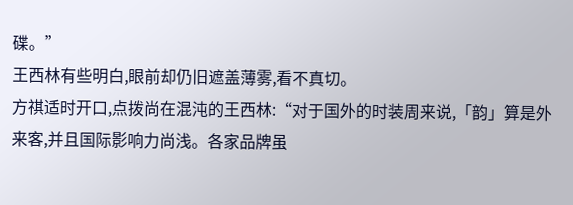碟。”
王西林有些明白,眼前却仍旧遮盖薄雾,看不真切。
方祺适时开口,点拨尚在混沌的王西林:“对于国外的时装周来说,「韵」算是外来客,并且国际影响力尚浅。各家品牌虽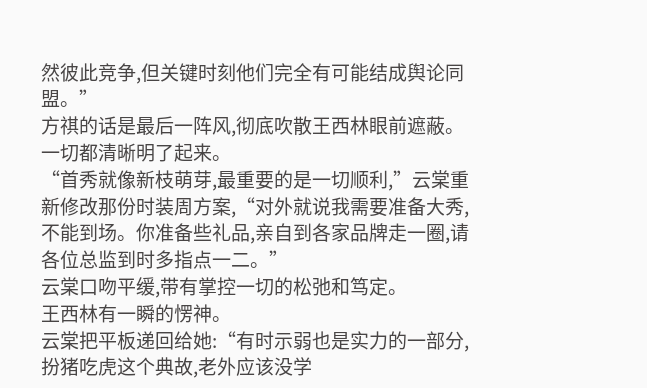然彼此竞争,但关键时刻他们完全有可能结成舆论同盟。”
方祺的话是最后一阵风,彻底吹散王西林眼前遮蔽。
一切都清晰明了起来。
“首秀就像新枝萌芽,最重要的是一切顺利,”云棠重新修改那份时装周方案,“对外就说我需要准备大秀,不能到场。你准备些礼品,亲自到各家品牌走一圈,请各位总监到时多指点一二。”
云棠口吻平缓,带有掌控一切的松弛和笃定。
王西林有一瞬的愣神。
云棠把平板递回给她:“有时示弱也是实力的一部分,扮猪吃虎这个典故,老外应该没学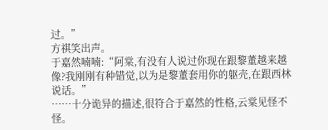过。”
方祺笑出声。
于嘉然喃喃:“阿棠,有没有人说过你现在跟黎董越来越像?我刚刚有种错觉,以为是黎董套用你的躯壳,在跟西林说话。”
……十分诡异的描述,很符合于嘉然的性格,云棠见怪不怪。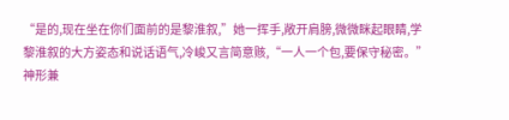“是的,现在坐在你们面前的是黎淮叙,”她一挥手,敞开肩膀,微微眯起眼睛,学黎淮叙的大方姿态和说话语气,冷峻又言简意赅,“一人一个包,要保守秘密。”
神形兼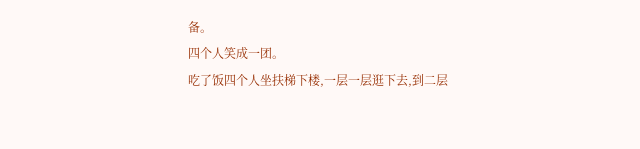备。
四个人笑成一团。
吃了饭四个人坐扶梯下楼,一层一层逛下去,到二层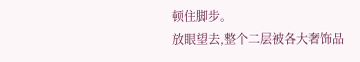顿住脚步。
放眼望去,整个二层被各大奢饰品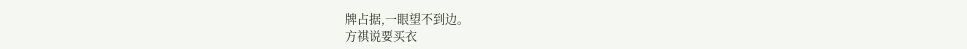牌占据,一眼望不到边。
方祺说要买衣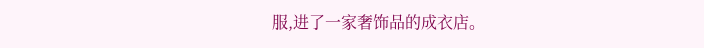服,进了一家奢饰品的成衣店。